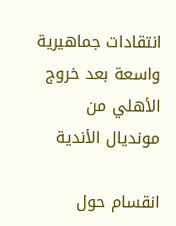انتقادات جماهيرية واسعة بعد خروج الأهلي من مونديال الأندية

انقسام حول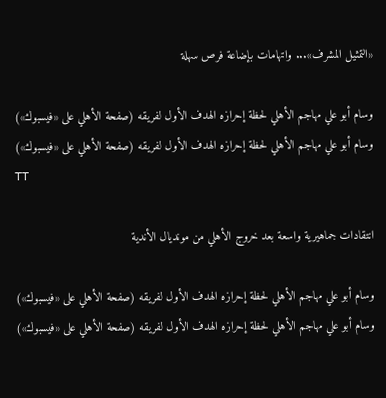«التمثيل المشرف»... واتهامات بإضاعة فرص سهلة

وسام أبو علي مهاجم الأهلي لحظة إحرازه الهدف الأول لفريقه (صفحة الأهلي على «فيسبوك»)
وسام أبو علي مهاجم الأهلي لحظة إحرازه الهدف الأول لفريقه (صفحة الأهلي على «فيسبوك»)
TT

انتقادات جماهيرية واسعة بعد خروج الأهلي من مونديال الأندية

وسام أبو علي مهاجم الأهلي لحظة إحرازه الهدف الأول لفريقه (صفحة الأهلي على «فيسبوك»)
وسام أبو علي مهاجم الأهلي لحظة إحرازه الهدف الأول لفريقه (صفحة الأهلي على «فيسبوك»)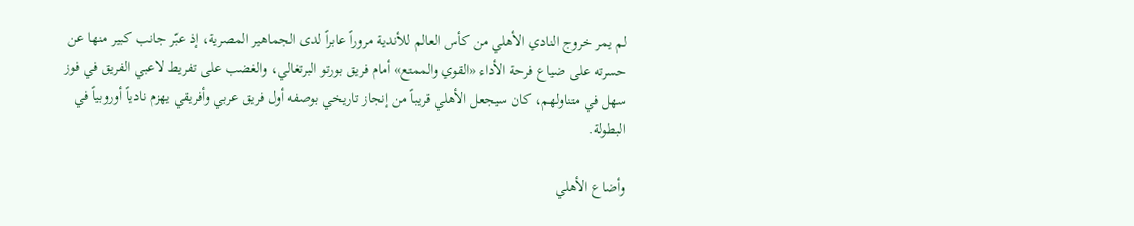لم يمر خروج النادي الأهلي من كأس العالم للأندية مروراً عابراً لدى الجماهير المصرية، إذ عبّر جانب كبير منها عن حسرته على ضياع فرحة الأداء «القوي والممتع» أمام فريق بورتو البرتغالي، والغضب على تفريط لاعبي الفريق في فوز سهل في متناولهم، كان سيجعل الأهلي قريباً من إنجاز تاريخي بوصفه أول فريق عربي وأفريقي يهزم نادياً أوروبياً في البطولة.

وأضاع الأهلي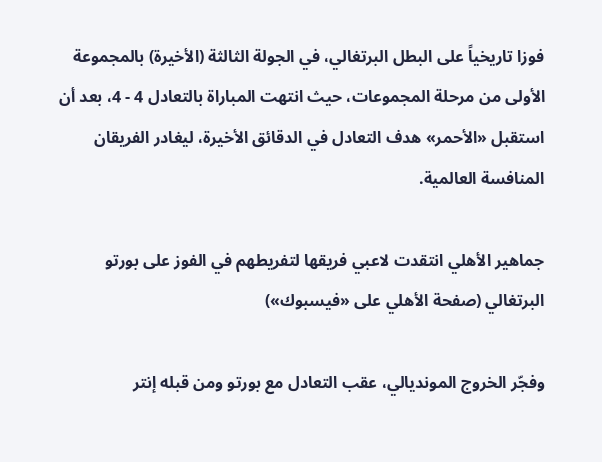فوزا تاريخياً على البطل البرتغالي، في الجولة الثالثة (الأخيرة) بالمجموعة الأولى من مرحلة المجموعات، حيث انتهت المباراة بالتعادل 4 - 4، بعد أن استقبل «الأحمر» هدف التعادل في الدقائق الأخيرة، ليغادر الفريقان المنافسة العالمية.

جماهير الأهلي انتقدت لاعبي فريقها لتفريطهم في الفوز على بورتو البرتغالي (صفحة الأهلي على «فيسبوك»)

وفجّر الخروج المونديالي، عقب التعادل مع بورتو ومن قبله إنتر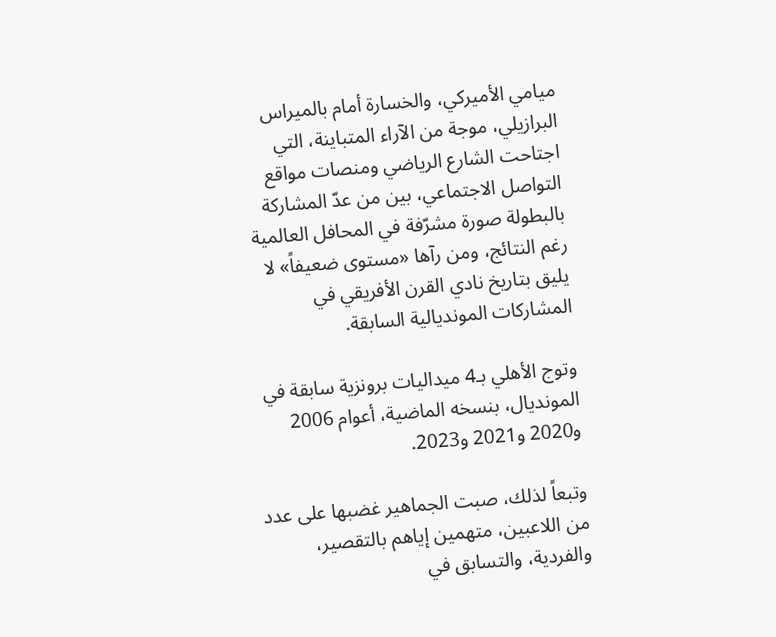ميامي الأميركي، والخسارة أمام بالميراس البرازيلي، موجة من الآراء المتباينة، التي اجتاحت الشارع الرياضي ومنصات مواقع التواصل الاجتماعي، بين من عدّ المشاركة بالبطولة صورة مشرّفة في المحافل العالمية رغم النتائج، ومن رآها «مستوى ضعيفاً» لا يليق بتاريخ نادي القرن الأفريقي في المشاركات المونديالية السابقة.

وتوج الأهلي بـ4 ميداليات برونزية سابقة في المونديال، بنسخه الماضية، أعوام 2006 و2020 و2021 و2023.

وتبعاً لذلك، صبت الجماهير غضبها على عدد من اللاعبين، متهمين إياهم بالتقصير، والفردية، والتسابق في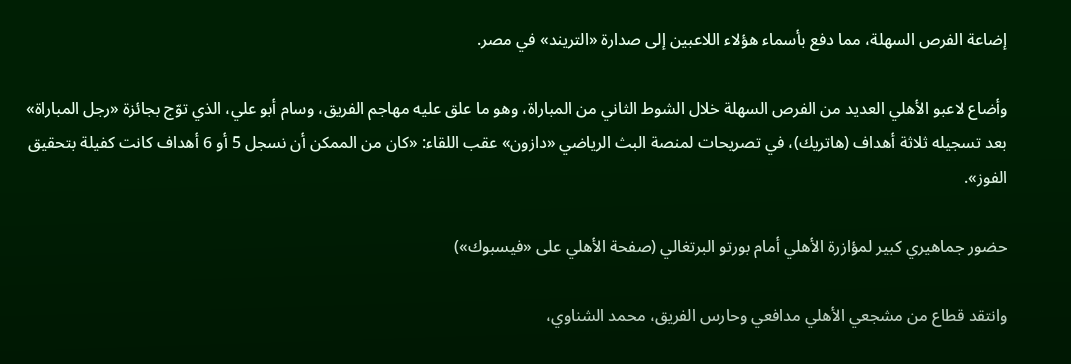إضاعة الفرص السهلة، مما دفع بأسماء هؤلاء اللاعبين إلى صدارة «التريند» في مصر.

وأضاع لاعبو الأهلي العديد من الفرص السهلة خلال الشوط الثاني من المباراة، وهو ما علق عليه مهاجم الفريق، وسام أبو علي، الذي توّج بجائزة «رجل المباراة» بعد تسجيله ثلاثة أهداف (هاتريك)، في تصريحات لمنصة البث الرياضي «دازون» عقب اللقاء: «كان من الممكن أن نسجل 5 أو 6 أهداف كانت كفيلة بتحقيق الفوز».

حضور جماهيري كبير لمؤازرة الأهلي أمام بورتو البرتغالي (صفحة الأهلي على «فيسبوك»)

وانتقد قطاع من مشجعي الأهلي مدافعي وحارس الفريق، محمد الشناوي،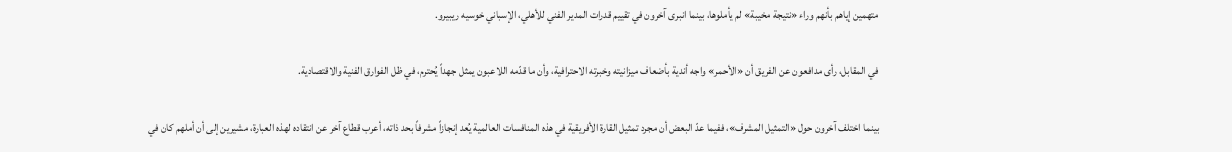متهمين إياهم بأنهم وراء «نتيجة مخيبة» لم يأملوها، بينما انبرى آخرون في تقييم قدرات المدير الفني للأهلي، الإسباني خوسيه ريبيرو.

في المقابل، رأى مدافعون عن الفريق أن «الأحمر» واجه أندية بأضعاف ميزانيته وخبرته الاحترافية، وأن ما قدّمه اللاعبون يمثل جهداً يُحترم، في ظل الفوارق الفنية والاقتصادية.

بينما اختلف آخرون حول «التمثيل المشرف»، ففيما عدّ البعض أن مجرد تمثيل القارة الأفريقية في هذه المنافسات العالمية يُعد إنجازاً مشرفاً بحد ذاته، أعرب قطاع آخر عن انتقاده لهذه العبارة، مشيرين إلى أن أملهم كان في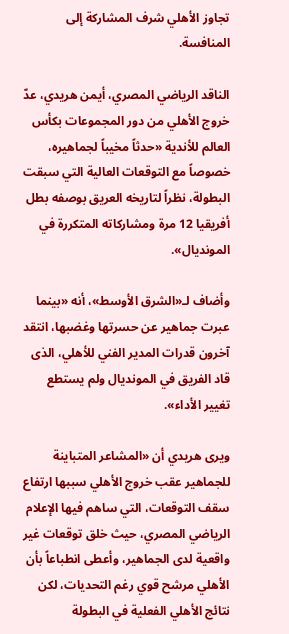تجاوز الأهلي شرف المشاركة إلى المنافسة.

الناقد الرياضي المصري، أيمن هريدي، عدّ خروج الأهلي من دور المجموعات بكأس العالم للأندية «حدثاً مخيباً لجماهيره، خصوصاً مع التوقعات العالية التي سبقت البطولة، نظراً لتاريخه العريق بوصفه بطل أفريقيا 12 مرة ومشاركاته المتكررة في المونديال».

وأضاف لـ«الشرق الأوسط»، أنه «بينما عبرت جماهير عن حسرتها وغضبها، انتقد آخرون قدرات المدير الفني للأهلي، الذى قاد الفريق في المونديال ولم يستطع تغيير الأداء».

ويرى هريدي أن «المشاعر المتباينة للجماهير عقب خروج الأهلي سببها ارتفاع سقف التوقعات، التي ساهم فيها الإعلام الرياضي المصري، حيث خلق توقعات غير واقعية لدى الجماهير، وأعطى انطباعاً بأن الأهلي مرشح قوي رغم التحديات، لكن نتائج الأهلي الفعلية في البطولة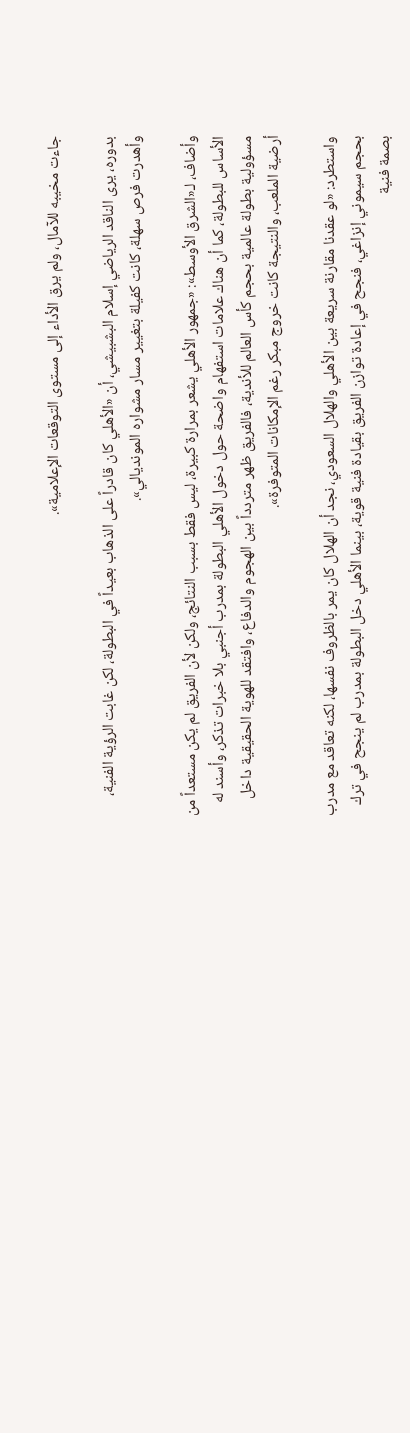جاءت مخيبه للآمال، ولم يرق الأداء إلى مستوى التوقعات الإعلامية».

بدوره، يرى الناقد الرياضي إسلام البشبيشي، أن «الأهلي كان قادراً على الذهاب بعيداً في البطولة، لكن غابت الرؤية الفنية، وأهدرت فرص سهلة، كانت كفيلة بتغيير مسار مشواره المونديالي».

وأضاف، لـ«الشرق الأوسط»: «جمهور الأهلي يشعر بمرارة كبيرة، ليس فقط بسبب النتائج، ولكن لأن الفريق لم يكن مستعداً من الأساس للبطولة، كما أن هناك علامات استفهام واضحة حول دخول الأهلي البطولة بمدرب أجنبي بلا خبرات تذكر، وأسند له مسؤولية بطولة عالمية بحجم كأس العالم للأندية، فالفريق ظهر متردداً بين الهجوم والدفاع، وافتقد للهوية الحقيقية داخل أرضية الملعب، والنتيجة كانت خروج مبكر رغم الإمكانات المتوفرة».

واستطرد: «لو عقدنا مقارنة سريعة بين الأهلي والهلال السعودي، نجد أن الهلال كان يمر بالظروف نفسها، لكنه تعاقد مع مدرب بحجم سيموني إنزاغي، فنجح في إعادة توازن الفريق بقيادة فنية قوية، بينما الأهلي دخل البطولة بمدرب لم ينجح في ترك بصمة فنية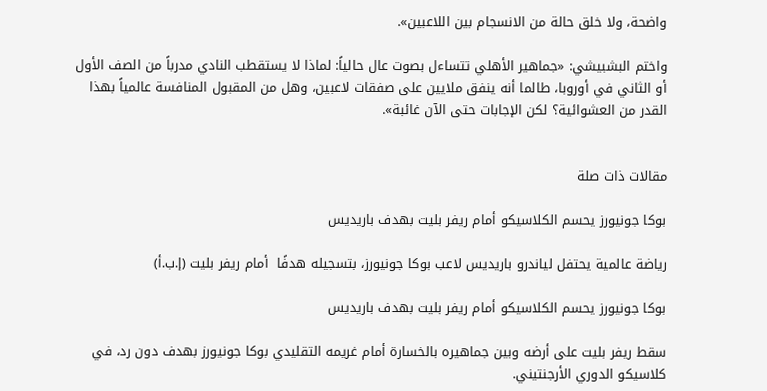واضحة، ولا خلق حالة من الانسجام بين اللاعبين».

واختم البشبيشي: «جماهير الأهلي تتساءل بصوت عال حالياً: لماذا لا يستقطب النادي مدرباً من الصف الأول أو الثاني في أوروبا، طالما أنه ينفق ملايين على صفقات لاعبين، وهل من المقبول المنافسة عالمياً بهذا القدر من العشوائية؟ لكن الإجابات حتى الآن غائبة».


مقالات ذات صلة

بوكا جونيورز يحسم الكلاسيكو أمام ريفر بليت بهدف باريديس

رياضة عالمية يحتفل لياندرو باريديس لاعب بوكا جونيورز، بتسجيله هدفًا  أمام ريفر بليت (إ.ب.أ)

بوكا جونيورز يحسم الكلاسيكو أمام ريفر بليت بهدف باريديس

سقط ريفر بليت على أرضه وبين جماهيره بالخسارة أمام غريمه التقليدي بوكا جونيورز بهدف دون رد، في كلاسيكو الدوري الأرجنتيني.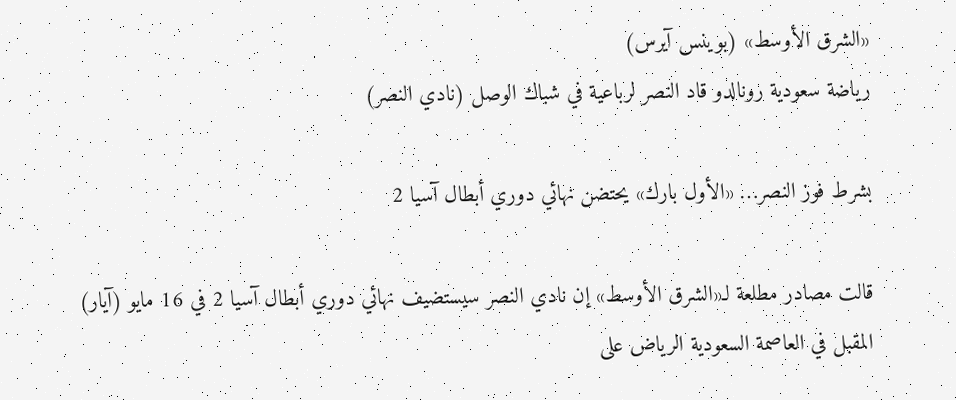«الشرق الأوسط» (بوينس آيرس)
رياضة سعودية رونالدو قاد النصر لرباعية في شباك الوصل (نادي النصر)

بشرط فوز النصر… «الأول بارك» يحتضن نهائي دوري أبطال آسيا 2

قالت مصادر مطلعة لـ«الشرق الأوسط» إن نادي النصر سيستضيف نهائي دوري أبطال آسيا 2 في 16 مايو (آيار) المقبل في العاصمة السعودية الرياض على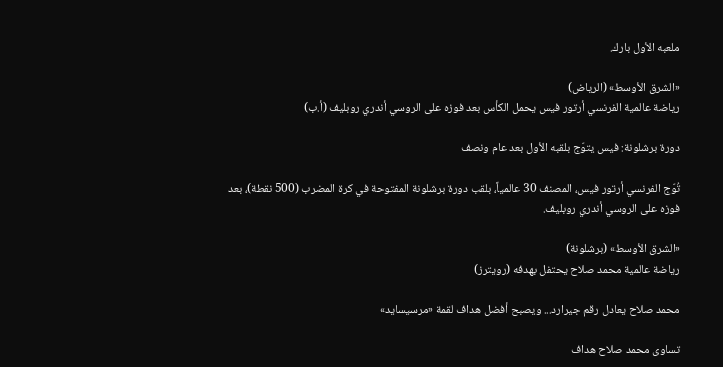ملعبه الأول بارك.

«الشرق الأوسط» (الرياض)
رياضة عالمية الفرنسي أرتور فيس يحمل الكأس بعد فوزه على الروسي أندري روبليف (أ.ب)

دورة برشلونة: فيس يتوّج بلقبه الأول بعد عام ونصف

تُوّج الفرنسي أرتور فيس، المصنف 30 عالمياً، بلقب دورة برشلونة المفتوحة في كرة المضرب (500 نقطة)، بعد فوزه على الروسي أندري روبليف.

«الشرق الأوسط» (برشلونة)
رياضة عالمية محمد صلاح يحتفل بهدفه (رويترز)

محمد صلاح يعادل رقم جيرارد... ويصبح أفضل هداف لقمة «مرسيسايد»

تساوى محمد صلاح هداف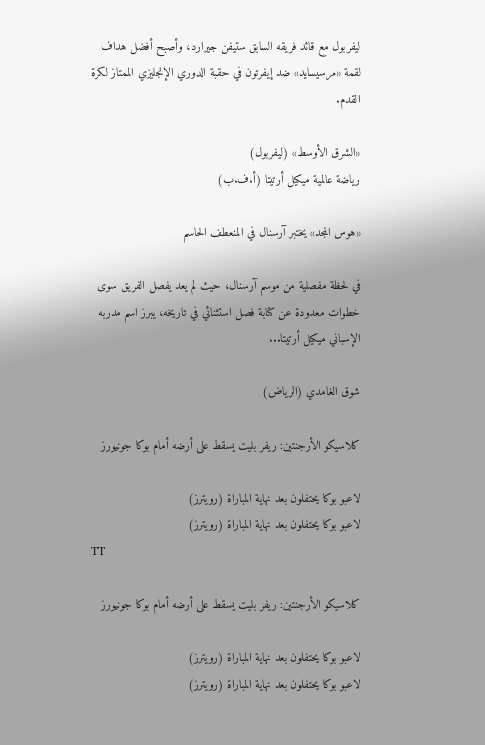ليفربول مع قائد فريقه السابق ستيفن جيرارد، وأصبح أفضل هداف لقمة «مرسيسايد» ضد إيفرتون في حقبة الدوري الإنجليزي الممتاز لكرة القدم.

«الشرق الأوسط» (ليفربول)
رياضة عالمية ميكيل أرتيتا (أ.ف.ب)

«هوس المجد» يختبر آرسنال في المنعطف الحاسم

في لحظة مفصلية من موسم آرسنال، حيث لم يعد يفصل الفريق سوى خطوات معدودة عن كتابة فصل استثنائي في تاريخه، يبرز اسم مدربه الإسباني ميكيل أرتيتا...

شوق الغامدي (الرياض)

كلاسيكو الأرجنتين: ريفر بليت يسقط على أرضه أمام بوكا جونيورز

لاعبو بوكا يحتفلون بعد نهاية المباراة (رويترز)
لاعبو بوكا يحتفلون بعد نهاية المباراة (رويترز)
TT

كلاسيكو الأرجنتين: ريفر بليت يسقط على أرضه أمام بوكا جونيورز

لاعبو بوكا يحتفلون بعد نهاية المباراة (رويترز)
لاعبو بوكا يحتفلون بعد نهاية المباراة (رويترز)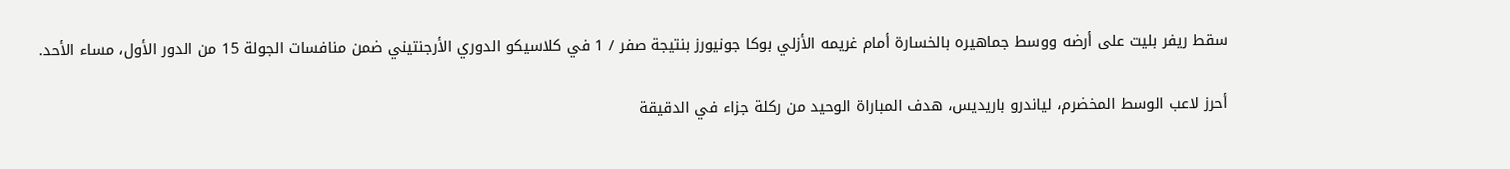سقط ريفر بليت على أرضه ووسط جماهيره بالخسارة أمام غريمه الأزلي بوكا جونيورز بنتيجة صفر / 1 في كلاسيكو الدوري الأرجنتيني ضمن منافسات الجولة 15 من الدور الأول، مساء الأحد.

أحرز لاعب الوسط المخضرم، لياندرو باريديس، هدف المباراة الوحيد من ركلة جزاء في الدقيقة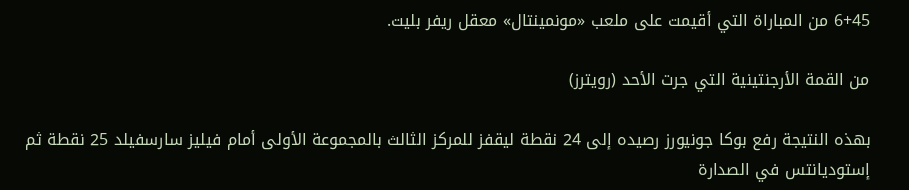6+45 من المباراة التي أقيمت على ملعب «مونمينتال» معقل ريفر بليت.

من القمة الأرجنتينية التي جرت الأحد (رويترز)

بهذه النتيجة رفع بوكا جونيورز رصيده إلى 24 نقطة ليقفز للمركز الثالث بالمجموعة الأولى أمام فيليز سارسفيلد 25 نقطة ثم إستوديانتس في الصدارة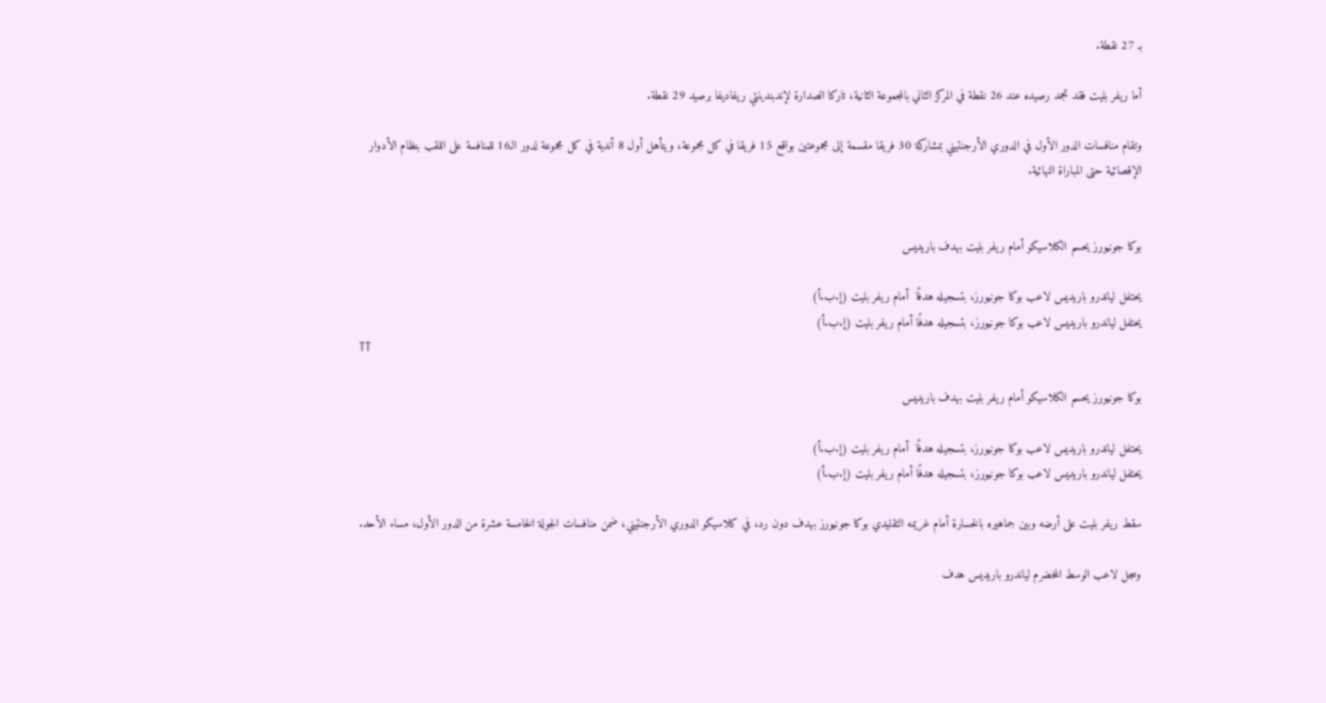بـ 27 نقطة.

أما ريفر بليت فقد تجمد رصيده عند 26 نقطة في المركز الثاني بالمجموعة الثانية، تاركا الصدارة لإندبندينتي ريفاديفا برصيد 29 نقطة.

وتقام منافسات الدور الأول في الدوري الأرجنتيني بمشاركة 30 فريقا مقسمة إلى مجموعتين بواقع 15 فريقا في كل مجموعة، ويتأهل أول 8 أندية في كل مجموعة لدور الـ16 للمنافسة على اللقب بنظام الأدوار الإقصائية حتى المباراة النهائية.


بوكا جونيورز يحسم الكلاسيكو أمام ريفر بليت بهدف باريديس

يحتفل لياندرو باريديس لاعب بوكا جونيورز، بتسجيله هدفًا  أمام ريفر بليت (إ.ب.أ)
يحتفل لياندرو باريديس لاعب بوكا جونيورز، بتسجيله هدفًا أمام ريفر بليت (إ.ب.أ)
TT

بوكا جونيورز يحسم الكلاسيكو أمام ريفر بليت بهدف باريديس

يحتفل لياندرو باريديس لاعب بوكا جونيورز، بتسجيله هدفًا  أمام ريفر بليت (إ.ب.أ)
يحتفل لياندرو باريديس لاعب بوكا جونيورز، بتسجيله هدفًا أمام ريفر بليت (إ.ب.أ)

سقط ريفر بليت على أرضه وبين جماهيره بالخسارة أمام غريمه التقليدي بوكا جونيورز بهدف دون رد، في كلاسيكو الدوري الأرجنتيني، ضمن منافسات الجولة الخامسة عشرة من الدور الأول، مساء الأحد.

وسجل لاعب الوسط المخضرم لياندرو باريديس هدف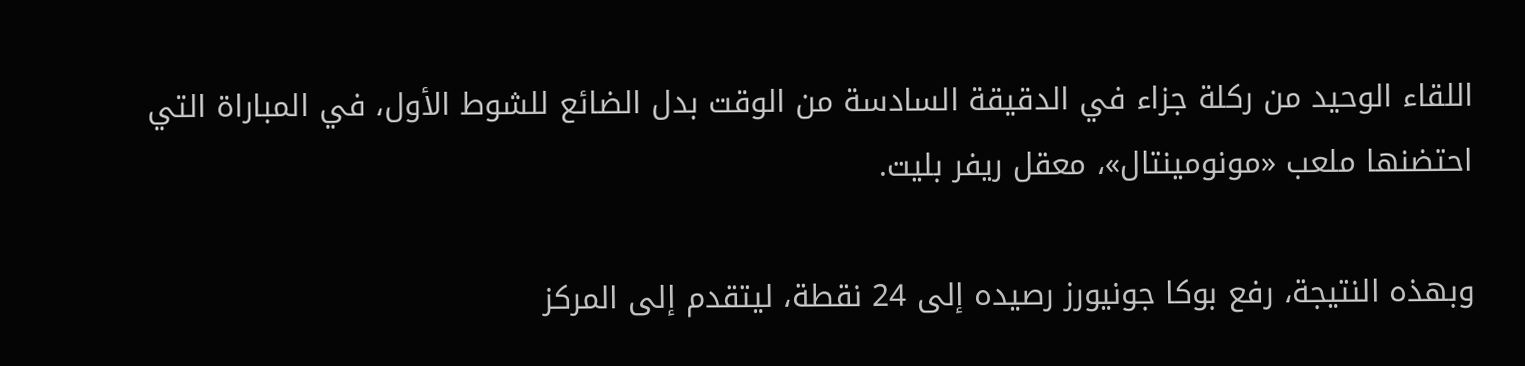اللقاء الوحيد من ركلة جزاء في الدقيقة السادسة من الوقت بدل الضائع للشوط الأول، في المباراة التي احتضنها ملعب «مونومينتال»، معقل ريفر بليت.

وبهذه النتيجة، رفع بوكا جونيورز رصيده إلى 24 نقطة، ليتقدم إلى المركز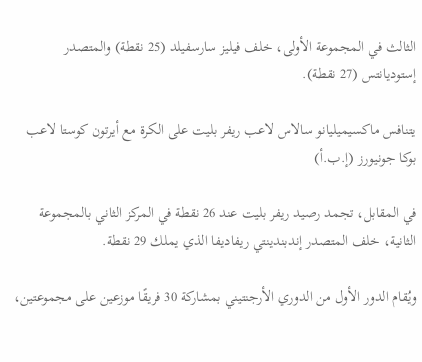الثالث في المجموعة الأولى، خلف فيليز سارسفيلد (25 نقطة) والمتصدر إستوديانتس (27 نقطة).

يتنافس ماكسيميليانو سالاس لاعب ريفر بليت على الكرة مع أيرتون كوستا لاعب بوكا جونيورز (إ.ب.أ)

في المقابل، تجمد رصيد ريفر بليت عند 26 نقطة في المركز الثاني بالمجموعة الثانية، خلف المتصدر إندبندينتي ريفاديفا الذي يملك 29 نقطة.

ويُقام الدور الأول من الدوري الأرجنتيني بمشاركة 30 فريقًا موزعين على مجموعتين،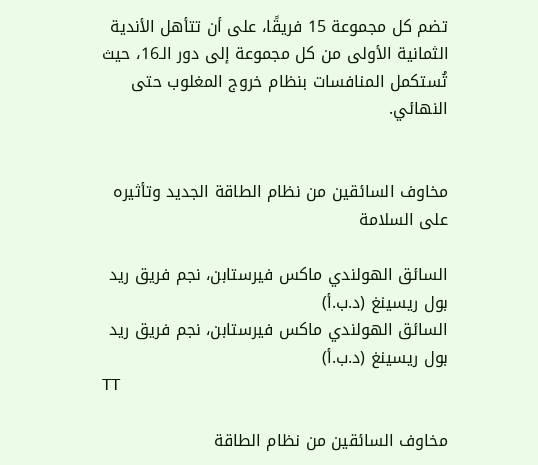تضم كل مجموعة 15 فريقًا، على أن تتأهل الأندية الثمانية الأولى من كل مجموعة إلى دور الـ16، حيث تُستكمل المنافسات بنظام خروج المغلوب حتى النهائي.


مخاوف السائقين من نظام الطاقة الجديد وتأثيره على السلامة

السائق الهولندي ماكس فيرستابن، نجم فريق ريد بول ريسينغ (د.ب.أ)
السائق الهولندي ماكس فيرستابن، نجم فريق ريد بول ريسينغ (د.ب.أ)
TT

مخاوف السائقين من نظام الطاقة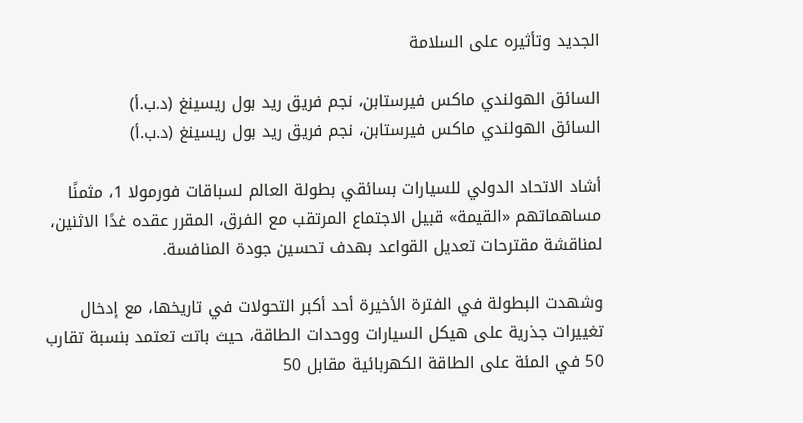الجديد وتأثيره على السلامة

السائق الهولندي ماكس فيرستابن، نجم فريق ريد بول ريسينغ (د.ب.أ)
السائق الهولندي ماكس فيرستابن، نجم فريق ريد بول ريسينغ (د.ب.أ)

أشاد الاتحاد الدولي للسيارات بسائقي بطولة العالم لسباقات فورمولا 1، مثمنًا مساهماتهم «القيمة» قبيل الاجتماع المرتقب مع الفرق، المقرر عقده غدًا الاثنين، لمناقشة مقترحات تعديل القواعد بهدف تحسين جودة المنافسة.

وشهدت البطولة في الفترة الأخيرة أحد أكبر التحولات في تاريخها، مع إدخال تغييرات جذرية على هيكل السيارات ووحدات الطاقة، حيث باتت تعتمد بنسبة تقارب 50 في المئة على الطاقة الكهربائية مقابل 50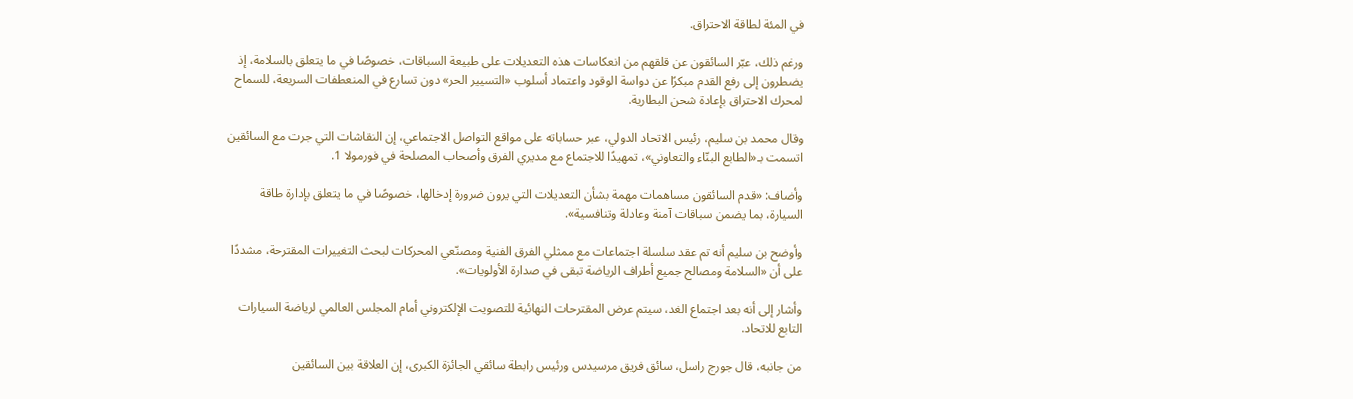في المئة لطاقة الاحتراق.

ورغم ذلك، عبّر السائقون عن قلقهم من انعكاسات هذه التعديلات على طبيعة السباقات، خصوصًا في ما يتعلق بالسلامة، إذ يضطرون إلى رفع القدم مبكرًا عن دواسة الوقود واعتماد أسلوب «التسيير الحر» دون تسارع في المنعطفات السريعة، للسماح لمحرك الاحتراق بإعادة شحن البطارية.

وقال محمد بن سليم، رئيس الاتحاد الدولي، عبر حساباته على مواقع التواصل الاجتماعي، إن النقاشات التي جرت مع السائقين اتسمت بـ«الطابع البنّاء والتعاوني»، تمهيدًا للاجتماع مع مديري الفرق وأصحاب المصلحة في فورمولا 1.

وأضاف: «قدم السائقون مساهمات مهمة بشأن التعديلات التي يرون ضرورة إدخالها، خصوصًا في ما يتعلق بإدارة طاقة السيارة، بما يضمن سباقات آمنة وعادلة وتنافسية».

وأوضح بن سليم أنه تم عقد سلسلة اجتماعات مع ممثلي الفرق الفنية ومصنّعي المحركات لبحث التغييرات المقترحة، مشددًا على أن «السلامة ومصالح جميع أطراف الرياضة تبقى في صدارة الأولويات».

وأشار إلى أنه بعد اجتماع الغد، سيتم عرض المقترحات النهائية للتصويت الإلكتروني أمام المجلس العالمي لرياضة السيارات التابع للاتحاد.

من جانبه، قال جورج راسل، سائق فريق مرسيدس ورئيس رابطة سائقي الجائزة الكبرى، إن العلاقة بين السائقين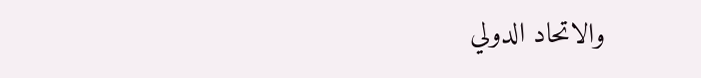والاتحاد الدولي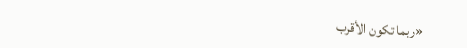«ربما تكون الأقرب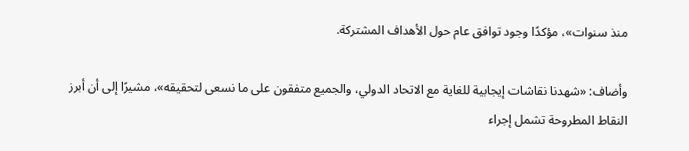منذ سنوات»، مؤكدًا وجود توافق عام حول الأهداف المشتركة.

وأضاف: «شهدنا نقاشات إيجابية للغاية مع الاتحاد الدولي، والجميع متفقون على ما نسعى لتحقيقه»، مشيرًا إلى أن أبرز النقاط المطروحة تشمل إجراء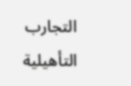التجارب التأهيلية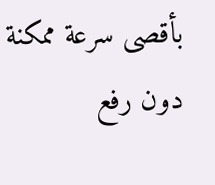بأقصى سرعة ممكنة دون رفع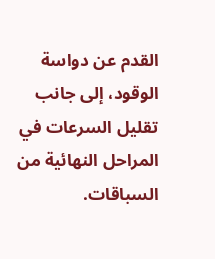القدم عن دواسة الوقود، إلى جانب تقليل السرعات في المراحل النهائية من السباقات.